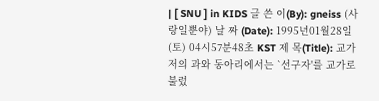| [ SNU ] in KIDS 글 쓴 이(By): gneiss (사랑일뿐야) 날 짜 (Date): 1995년01월28일(토) 04시57분48초 KST 제 목(Title): 교가 저의 과와 동아리에서는 `선구자'를 교가로 불렀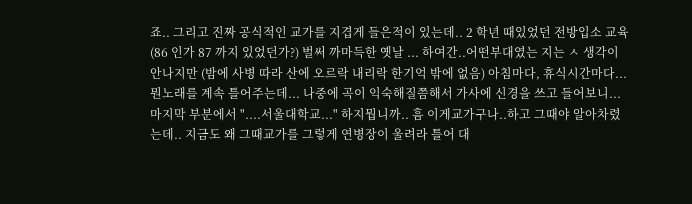죠.. 그리고 진짜 공식적인 교가를 지겹게 들은적이 있는데.. 2 학년 때있었던 전방입소 교육 (86 인가 87 까지 있었던가?) 벌써 까마득한 옛날 ... 하여간..어떤부대였는 지는 ㅅ 생각이 안나지만 (밤에 사병 따라 산에 오르락 내리락 한기억 밖에 없음) 아침마다, 휴식시간마다...뭔노래를 계속 틀어주는데... 나중에 곡이 익숙해질쯤해서 가사에 신경을 쓰고 들어보니... 마지막 부분에서 "....서울대학교..." 하지뭡니까.. 흠 이게교가구나..하고 그때야 알아차렸는데.. 지금도 왜 그때교가를 그렇게 연병장이 울려라 틀어 대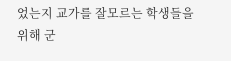었는지 교가를 잘모르는 학생들을 위해 군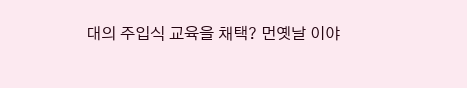대의 주입식 교육을 채택? 먼옛날 이야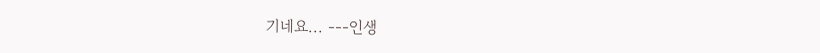기네요... ---인생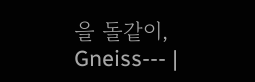을 돌같이, Gneiss--- |